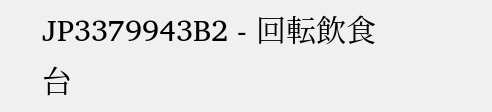JP3379943B2 - 回転飲食台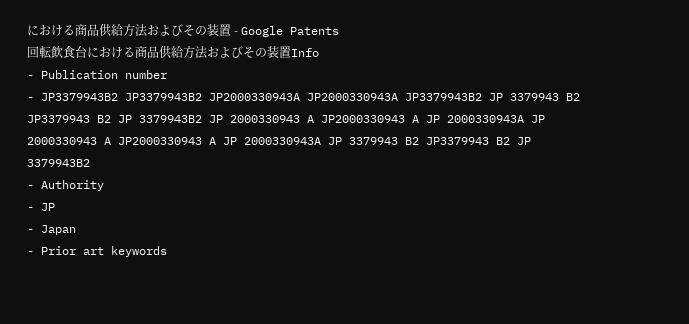における商品供給方法およびその装置 - Google Patents
回転飲食台における商品供給方法およびその装置Info
- Publication number
- JP3379943B2 JP3379943B2 JP2000330943A JP2000330943A JP3379943B2 JP 3379943 B2 JP3379943 B2 JP 3379943B2 JP 2000330943 A JP2000330943 A JP 2000330943A JP 2000330943 A JP2000330943 A JP 2000330943A JP 3379943 B2 JP3379943 B2 JP 3379943B2
- Authority
- JP
- Japan
- Prior art keywords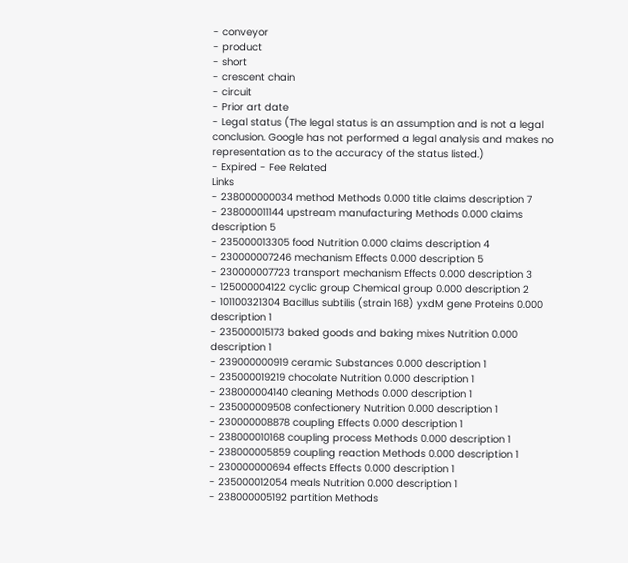- conveyor
- product
- short
- crescent chain
- circuit
- Prior art date
- Legal status (The legal status is an assumption and is not a legal conclusion. Google has not performed a legal analysis and makes no representation as to the accuracy of the status listed.)
- Expired - Fee Related
Links
- 238000000034 method Methods 0.000 title claims description 7
- 238000011144 upstream manufacturing Methods 0.000 claims description 5
- 235000013305 food Nutrition 0.000 claims description 4
- 230000007246 mechanism Effects 0.000 description 5
- 230000007723 transport mechanism Effects 0.000 description 3
- 125000004122 cyclic group Chemical group 0.000 description 2
- 101100321304 Bacillus subtilis (strain 168) yxdM gene Proteins 0.000 description 1
- 235000015173 baked goods and baking mixes Nutrition 0.000 description 1
- 239000000919 ceramic Substances 0.000 description 1
- 235000019219 chocolate Nutrition 0.000 description 1
- 238000004140 cleaning Methods 0.000 description 1
- 235000009508 confectionery Nutrition 0.000 description 1
- 230000008878 coupling Effects 0.000 description 1
- 238000010168 coupling process Methods 0.000 description 1
- 238000005859 coupling reaction Methods 0.000 description 1
- 230000000694 effects Effects 0.000 description 1
- 235000012054 meals Nutrition 0.000 description 1
- 238000005192 partition Methods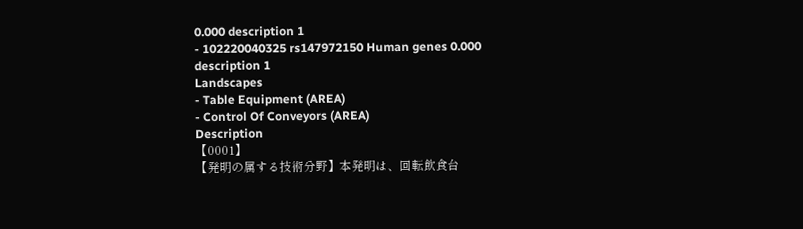0.000 description 1
- 102220040325 rs147972150 Human genes 0.000 description 1
Landscapes
- Table Equipment (AREA)
- Control Of Conveyors (AREA)
Description
【0001】
【発明の属する技術分野】本発明は、回転飲食台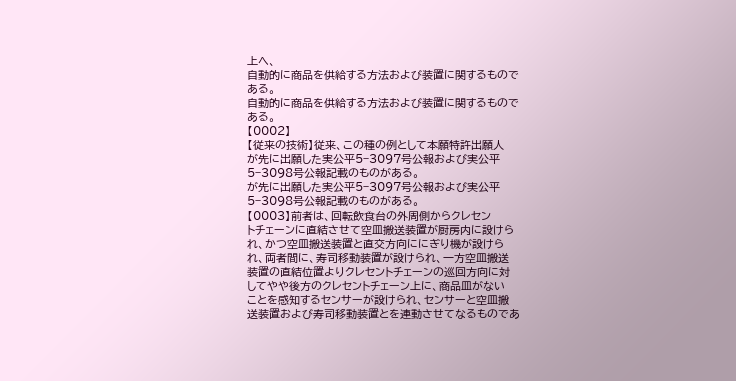上へ、
自動的に商品を供給する方法および装置に関するもので
ある。
自動的に商品を供給する方法および装置に関するもので
ある。
【0002】
【従来の技術】従来、この種の例として本願特許出願人
が先に出願した実公平5−3097号公報および実公平
5−3098号公報記載のものがある。
が先に出願した実公平5−3097号公報および実公平
5−3098号公報記載のものがある。
【0003】前者は、回転飲食台の外周側からクレセン
トチェーンに直結させて空皿搬送装置が厨房内に設けら
れ、かつ空皿搬送装置と直交方向ににぎり機が設けら
れ、両者間に、寿司移動装置が設けられ、一方空皿搬送
装置の直結位置よりクレセントチェーンの巡回方向に対
してやや後方のクレセントチェーン上に、商品皿がない
ことを感知するセンサーが設けられ、センサーと空皿搬
送装置および寿司移動装置とを連動させてなるものであ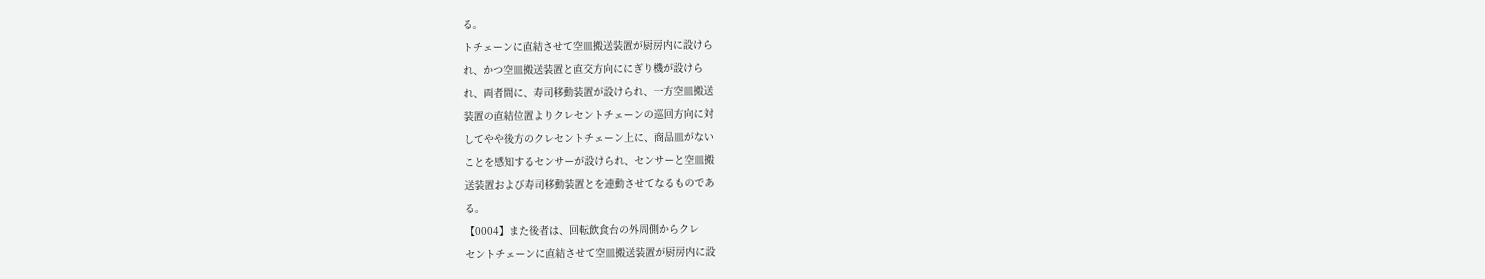る。
トチェーンに直結させて空皿搬送装置が厨房内に設けら
れ、かつ空皿搬送装置と直交方向ににぎり機が設けら
れ、両者間に、寿司移動装置が設けられ、一方空皿搬送
装置の直結位置よりクレセントチェーンの巡回方向に対
してやや後方のクレセントチェーン上に、商品皿がない
ことを感知するセンサーが設けられ、センサーと空皿搬
送装置および寿司移動装置とを連動させてなるものであ
る。
【0004】また後者は、回転飲食台の外周側からクレ
セントチェーンに直結させて空皿搬送装置が厨房内に設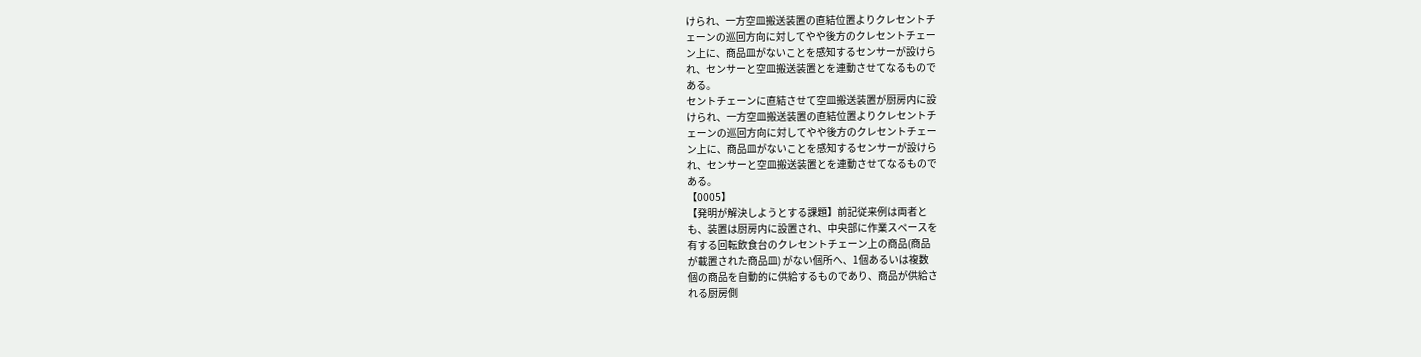けられ、一方空皿搬送装置の直結位置よりクレセントチ
ェーンの巡回方向に対してやや後方のクレセントチェー
ン上に、商品皿がないことを感知するセンサーが設けら
れ、センサーと空皿搬送装置とを連動させてなるもので
ある。
セントチェーンに直結させて空皿搬送装置が厨房内に設
けられ、一方空皿搬送装置の直結位置よりクレセントチ
ェーンの巡回方向に対してやや後方のクレセントチェー
ン上に、商品皿がないことを感知するセンサーが設けら
れ、センサーと空皿搬送装置とを連動させてなるもので
ある。
【0005】
【発明が解決しようとする課題】前記従来例は両者と
も、装置は厨房内に設置され、中央部に作業スペースを
有する回転飲食台のクレセントチェーン上の商品(商品
が載置された商品皿) がない個所へ、1個あるいは複数
個の商品を自動的に供給するものであり、商品が供給さ
れる厨房側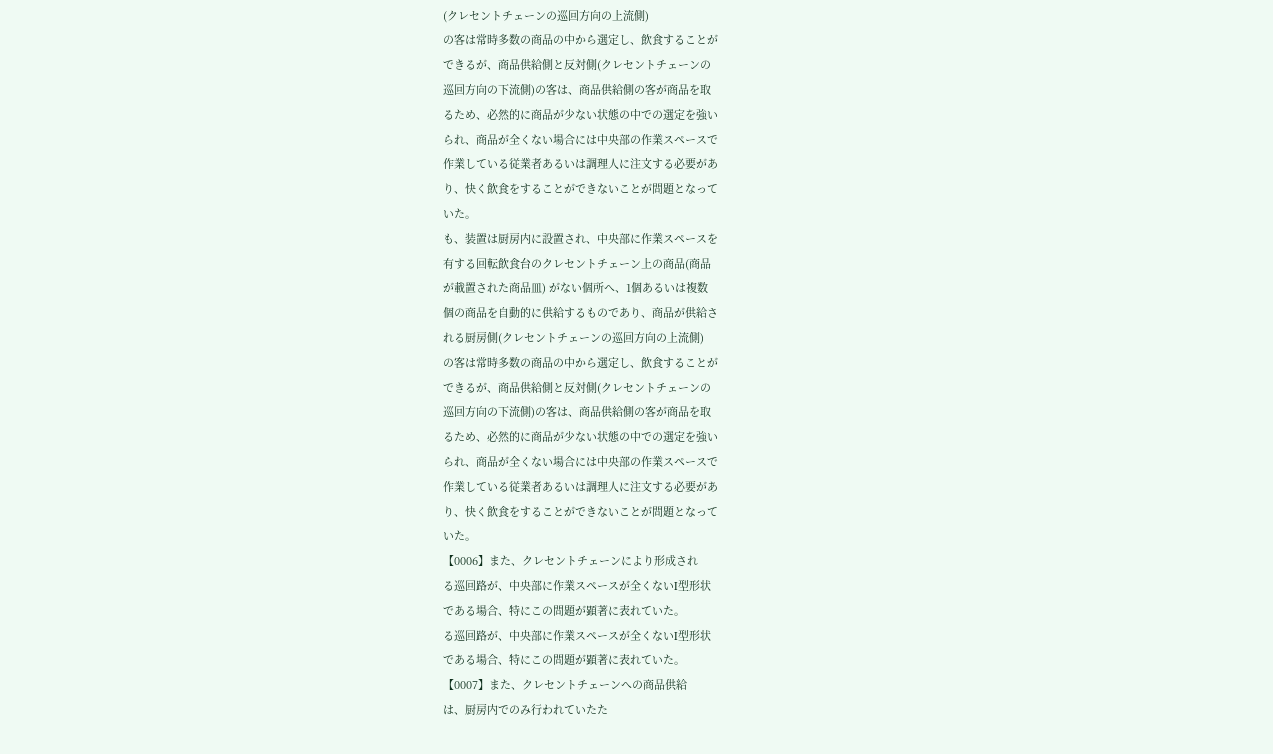(クレセントチェーンの巡回方向の上流側)
の客は常時多数の商品の中から選定し、飲食することが
できるが、商品供給側と反対側(クレセントチェーンの
巡回方向の下流側)の客は、商品供給側の客が商品を取
るため、必然的に商品が少ない状態の中での選定を強い
られ、商品が全くない場合には中央部の作業スペースで
作業している従業者あるいは調理人に注文する必要があ
り、快く飲食をすることができないことが問題となって
いた。
も、装置は厨房内に設置され、中央部に作業スペースを
有する回転飲食台のクレセントチェーン上の商品(商品
が載置された商品皿) がない個所へ、1個あるいは複数
個の商品を自動的に供給するものであり、商品が供給さ
れる厨房側(クレセントチェーンの巡回方向の上流側)
の客は常時多数の商品の中から選定し、飲食することが
できるが、商品供給側と反対側(クレセントチェーンの
巡回方向の下流側)の客は、商品供給側の客が商品を取
るため、必然的に商品が少ない状態の中での選定を強い
られ、商品が全くない場合には中央部の作業スペースで
作業している従業者あるいは調理人に注文する必要があ
り、快く飲食をすることができないことが問題となって
いた。
【0006】また、クレセントチェーンにより形成され
る巡回路が、中央部に作業スペースが全くないI型形状
である場合、特にこの問題が顕著に表れていた。
る巡回路が、中央部に作業スペースが全くないI型形状
である場合、特にこの問題が顕著に表れていた。
【0007】また、クレセントチェーンへの商品供給
は、厨房内でのみ行われていたた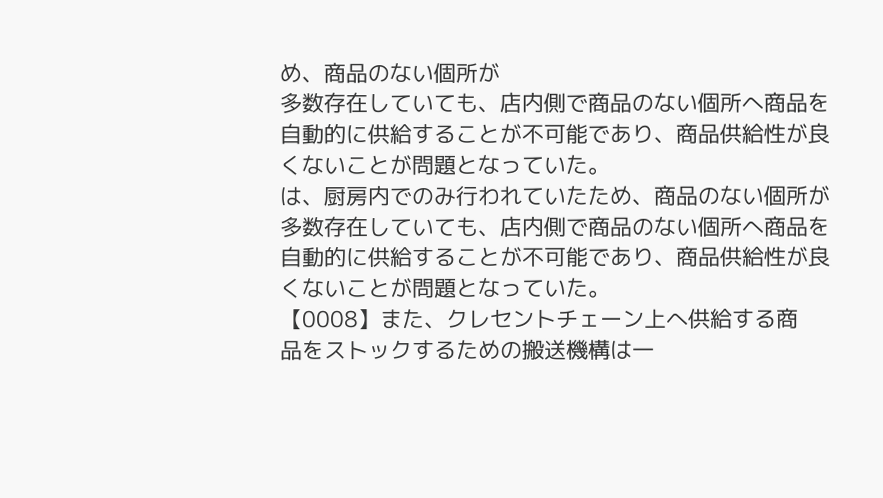め、商品のない個所が
多数存在していても、店内側で商品のない個所へ商品を
自動的に供給することが不可能であり、商品供給性が良
くないことが問題となっていた。
は、厨房内でのみ行われていたため、商品のない個所が
多数存在していても、店内側で商品のない個所へ商品を
自動的に供給することが不可能であり、商品供給性が良
くないことが問題となっていた。
【0008】また、クレセントチェーン上へ供給する商
品をストックするための搬送機構は一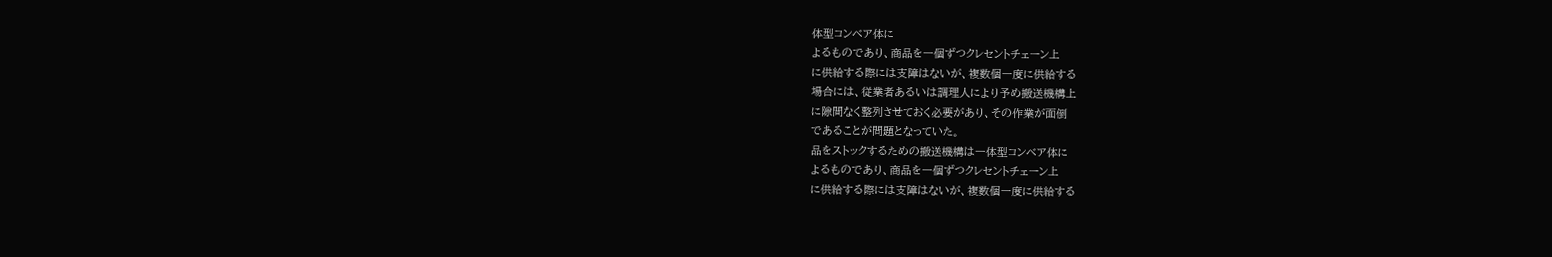体型コンベア体に
よるものであり、商品を一個ずつクレセントチェーン上
に供給する際には支障はないが、複数個一度に供給する
場合には、従業者あるいは調理人により予め搬送機構上
に隙間なく整列させておく必要があり、その作業が面倒
であることが問題となっていた。
品をストックするための搬送機構は一体型コンベア体に
よるものであり、商品を一個ずつクレセントチェーン上
に供給する際には支障はないが、複数個一度に供給する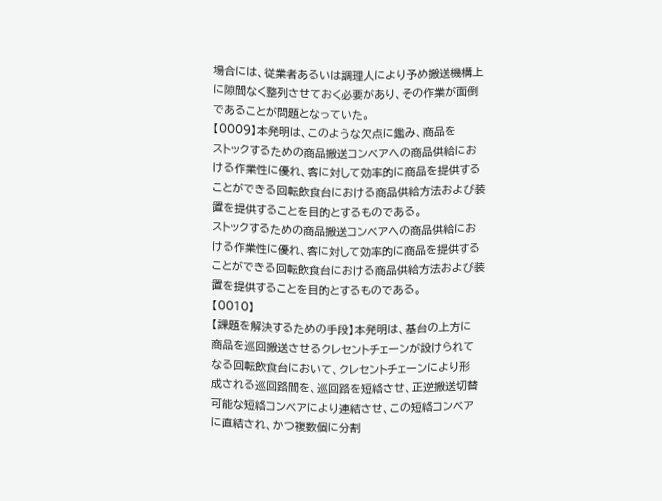場合には、従業者あるいは調理人により予め搬送機構上
に隙間なく整列させておく必要があり、その作業が面倒
であることが問題となっていた。
【0009】本発明は、このような欠点に鑑み、商品を
ストックするための商品搬送コンベアへの商品供給にお
ける作業性に優れ、客に対して効率的に商品を提供する
ことができる回転飲食台における商品供給方法および装
置を提供することを目的とするものである。
ストックするための商品搬送コンベアへの商品供給にお
ける作業性に優れ、客に対して効率的に商品を提供する
ことができる回転飲食台における商品供給方法および装
置を提供することを目的とするものである。
【0010】
【課題を解決するための手段】本発明は、基台の上方に
商品を巡回搬送させるクレセントチェーンが設けられて
なる回転飲食台において、クレセントチェーンにより形
成される巡回路間を、巡回路を短絡させ、正逆搬送切替
可能な短絡コンベアにより連結させ、この短絡コンベア
に直結され、かつ複数個に分割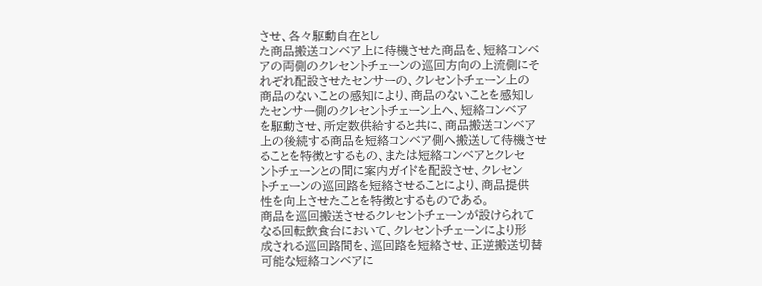させ、各々駆動自在とし
た商品搬送コンベア上に待機させた商品を、短絡コンベ
アの両側のクレセントチェーンの巡回方向の上流側にそ
れぞれ配設させたセンサーの、クレセントチェーン上の
商品のないことの感知により、商品のないことを感知し
たセンサー側のクレセントチェーン上へ、短絡コンベア
を駆動させ、所定数供給すると共に、商品搬送コンベア
上の後続する商品を短絡コンベア側へ搬送して待機させ
ることを特徴とするもの、または短絡コンベアとクレセ
ントチェーンとの間に案内ガイドを配設させ、クレセン
トチェーンの巡回路を短絡させることにより、商品提供
性を向上させたことを特徴とするものである。
商品を巡回搬送させるクレセントチェーンが設けられて
なる回転飲食台において、クレセントチェーンにより形
成される巡回路間を、巡回路を短絡させ、正逆搬送切替
可能な短絡コンベアに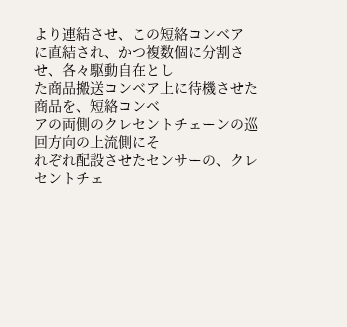より連結させ、この短絡コンベア
に直結され、かつ複数個に分割させ、各々駆動自在とし
た商品搬送コンベア上に待機させた商品を、短絡コンベ
アの両側のクレセントチェーンの巡回方向の上流側にそ
れぞれ配設させたセンサーの、クレセントチェ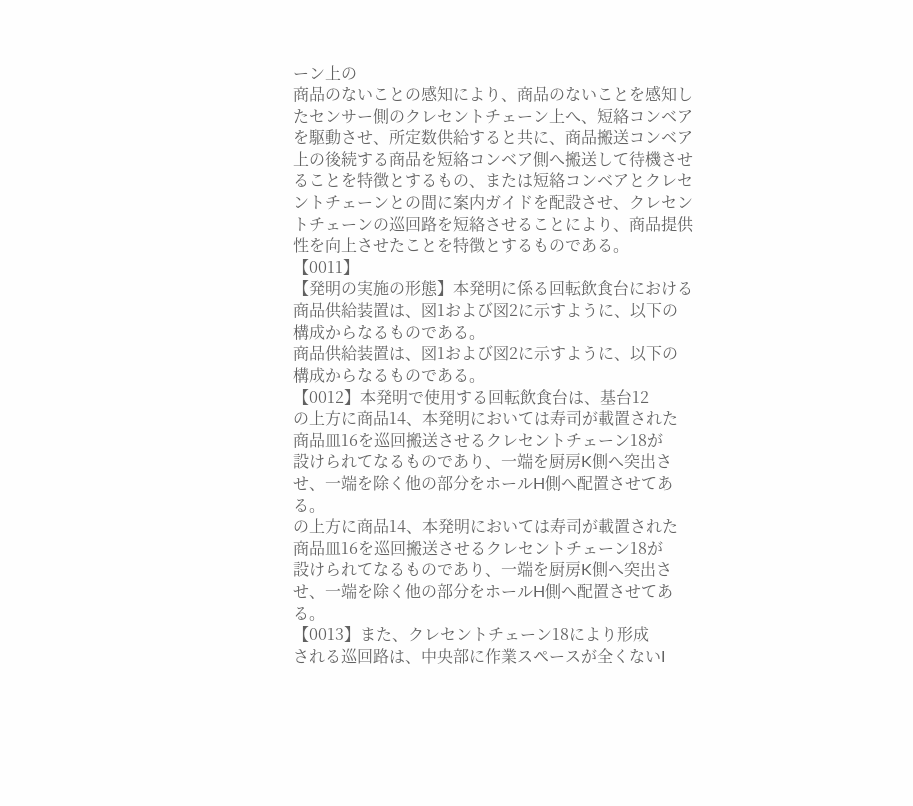ーン上の
商品のないことの感知により、商品のないことを感知し
たセンサー側のクレセントチェーン上へ、短絡コンベア
を駆動させ、所定数供給すると共に、商品搬送コンベア
上の後続する商品を短絡コンベア側へ搬送して待機させ
ることを特徴とするもの、または短絡コンベアとクレセ
ントチェーンとの間に案内ガイドを配設させ、クレセン
トチェーンの巡回路を短絡させることにより、商品提供
性を向上させたことを特徴とするものである。
【0011】
【発明の実施の形態】本発明に係る回転飲食台における
商品供給装置は、図1および図2に示すように、以下の
構成からなるものである。
商品供給装置は、図1および図2に示すように、以下の
構成からなるものである。
【0012】本発明で使用する回転飲食台は、基台12
の上方に商品14、本発明においては寿司が載置された
商品皿16を巡回搬送させるクレセントチェーン18が
設けられてなるものであり、一端を厨房K側へ突出さ
せ、一端を除く他の部分をホールH側へ配置させてあ
る。
の上方に商品14、本発明においては寿司が載置された
商品皿16を巡回搬送させるクレセントチェーン18が
設けられてなるものであり、一端を厨房K側へ突出さ
せ、一端を除く他の部分をホールH側へ配置させてあ
る。
【0013】また、クレセントチェーン18により形成
される巡回路は、中央部に作業スペースが全くないI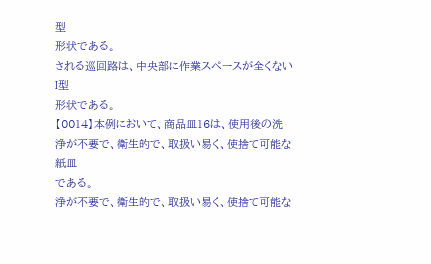型
形状である。
される巡回路は、中央部に作業スペースが全くないI型
形状である。
【0014】本例において、商品皿16は、使用後の洗
浄が不要で、衛生的で、取扱い易く、使捨て可能な紙皿
である。
浄が不要で、衛生的で、取扱い易く、使捨て可能な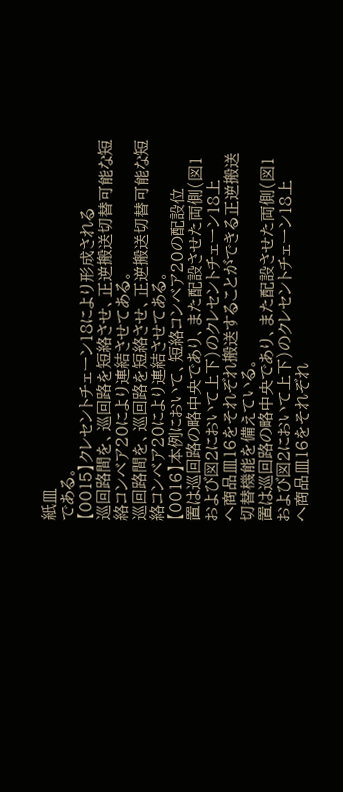紙皿
である。
【0015】クレセントチェーン18により形成される
巡回路間を、巡回路を短絡させ、正逆搬送切替可能な短
絡コンベア20により連結させてある。
巡回路間を、巡回路を短絡させ、正逆搬送切替可能な短
絡コンベア20により連結させてある。
【0016】本例において、短絡コンベア20の配設位
置は巡回路の略中央であり、また配設させた両側(図1
および図2において上下)のクレセントチェーン18上
へ商品皿16をそれぞれ搬送することができる正逆搬送
切替機能を備えている。
置は巡回路の略中央であり、また配設させた両側(図1
および図2において上下)のクレセントチェーン18上
へ商品皿16をそれぞれ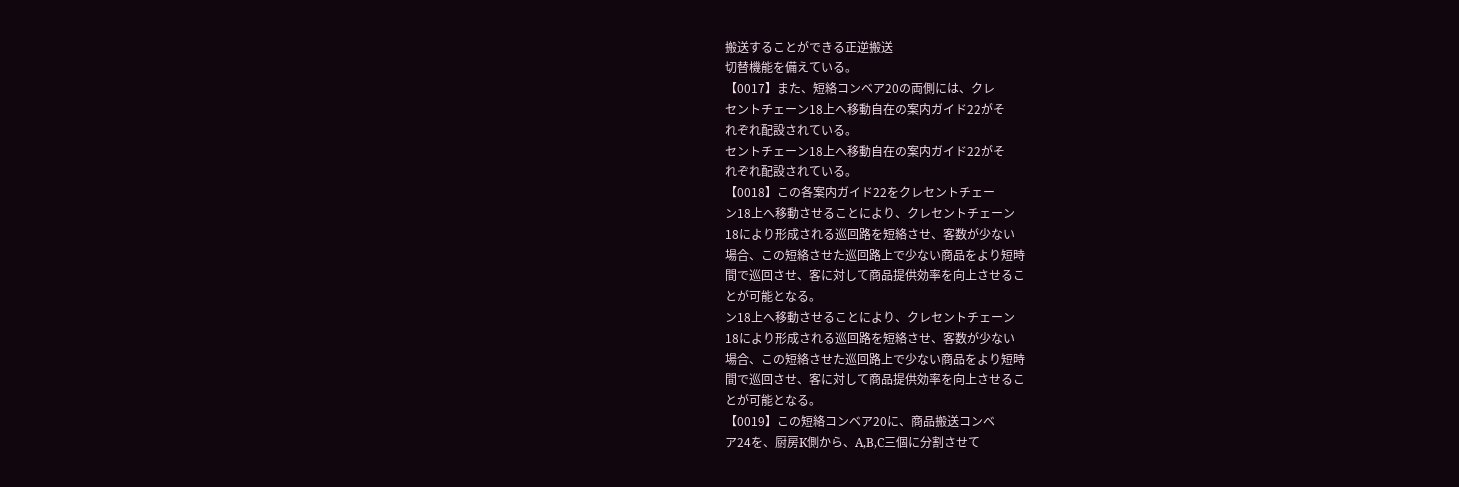搬送することができる正逆搬送
切替機能を備えている。
【0017】また、短絡コンベア20の両側には、クレ
セントチェーン18上へ移動自在の案内ガイド22がそ
れぞれ配設されている。
セントチェーン18上へ移動自在の案内ガイド22がそ
れぞれ配設されている。
【0018】この各案内ガイド22をクレセントチェー
ン18上へ移動させることにより、クレセントチェーン
18により形成される巡回路を短絡させ、客数が少ない
場合、この短絡させた巡回路上で少ない商品をより短時
間で巡回させ、客に対して商品提供効率を向上させるこ
とが可能となる。
ン18上へ移動させることにより、クレセントチェーン
18により形成される巡回路を短絡させ、客数が少ない
場合、この短絡させた巡回路上で少ない商品をより短時
間で巡回させ、客に対して商品提供効率を向上させるこ
とが可能となる。
【0019】この短絡コンベア20に、商品搬送コンベ
ア24を、厨房K側から、A,B,C三個に分割させて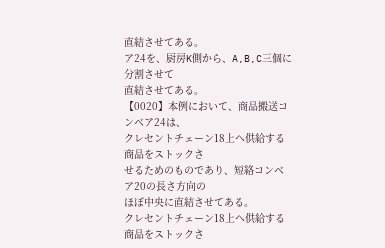直結させてある。
ア24を、厨房K側から、A,B,C三個に分割させて
直結させてある。
【0020】本例において、商品搬送コンベア24は、
クレセントチェーン18上へ供給する商品をストックさ
せるためのものであり、短絡コンベア20の長さ方向の
ほぼ中央に直結させてある。
クレセントチェーン18上へ供給する商品をストックさ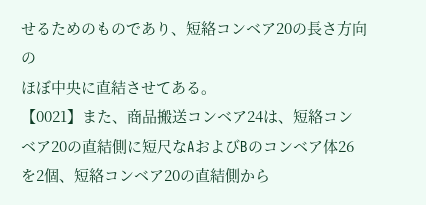せるためのものであり、短絡コンベア20の長さ方向の
ほぼ中央に直結させてある。
【0021】また、商品搬送コンベア24は、短絡コン
ベア20の直結側に短尺なAおよびBのコンベア体26
を2個、短絡コンベア20の直結側から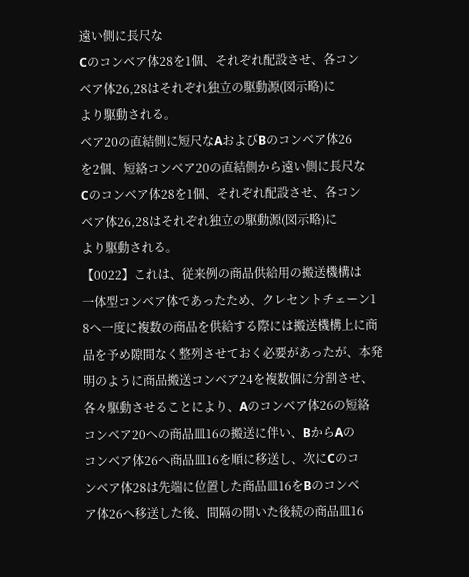遠い側に長尺な
Cのコンベア体28を1個、それぞれ配設させ、各コン
ベア体26,28はそれぞれ独立の駆動源(図示略)に
より駆動される。
ベア20の直結側に短尺なAおよびBのコンベア体26
を2個、短絡コンベア20の直結側から遠い側に長尺な
Cのコンベア体28を1個、それぞれ配設させ、各コン
ベア体26,28はそれぞれ独立の駆動源(図示略)に
より駆動される。
【0022】これは、従来例の商品供給用の搬送機構は
一体型コンベア体であったため、クレセントチェーン1
8へ一度に複数の商品を供給する際には搬送機構上に商
品を予め隙間なく整列させておく必要があったが、本発
明のように商品搬送コンベア24を複数個に分割させ、
各々駆動させることにより、Aのコンベア体26の短絡
コンベア20への商品皿16の搬送に伴い、BからAの
コンベア体26へ商品皿16を順に移送し、次にCのコ
ンベア体28は先端に位置した商品皿16をBのコンベ
ア体26へ移送した後、間隔の開いた後続の商品皿16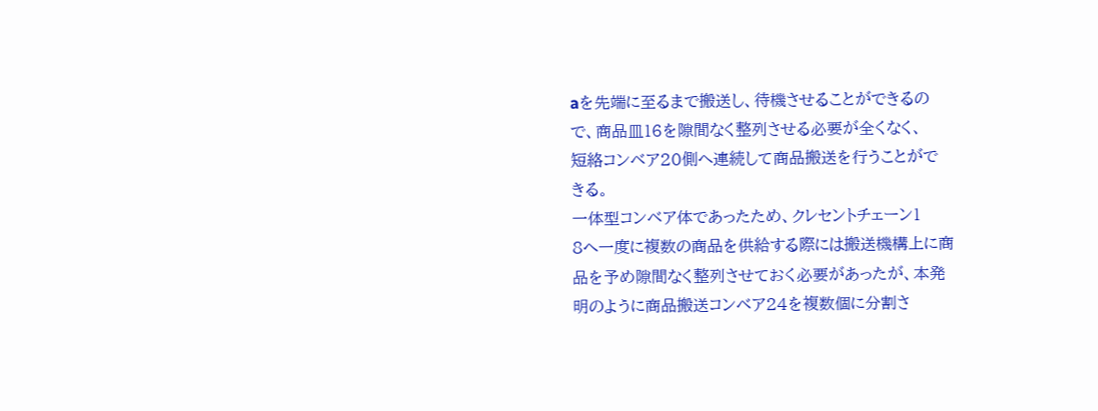aを先端に至るまで搬送し、待機させることができるの
で、商品皿16を隙間なく整列させる必要が全くなく、
短絡コンベア20側へ連続して商品搬送を行うことがで
きる。
一体型コンベア体であったため、クレセントチェーン1
8へ一度に複数の商品を供給する際には搬送機構上に商
品を予め隙間なく整列させておく必要があったが、本発
明のように商品搬送コンベア24を複数個に分割さ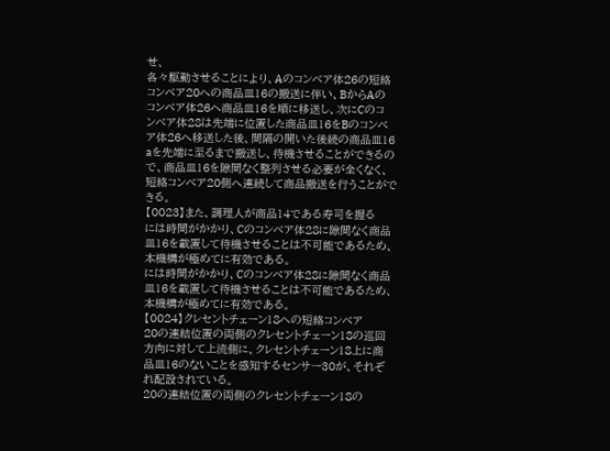せ、
各々駆動させることにより、Aのコンベア体26の短絡
コンベア20への商品皿16の搬送に伴い、BからAの
コンベア体26へ商品皿16を順に移送し、次にCのコ
ンベア体28は先端に位置した商品皿16をBのコンベ
ア体26へ移送した後、間隔の開いた後続の商品皿16
aを先端に至るまで搬送し、待機させることができるの
で、商品皿16を隙間なく整列させる必要が全くなく、
短絡コンベア20側へ連続して商品搬送を行うことがで
きる。
【0023】また、調理人が商品14である寿司を握る
には時間がかかり、Cのコンベア体28に隙間なく商品
皿16を載置して待機させることは不可能であるため、
本機構が極めてに有効である。
には時間がかかり、Cのコンベア体28に隙間なく商品
皿16を載置して待機させることは不可能であるため、
本機構が極めてに有効である。
【0024】クレセントチェーン18への短絡コンベア
20の連結位置の両側のクレセントチェーン18の巡回
方向に対して上流側に、クレセントチェーン18上に商
品皿16のないことを感知するセンサー30が、それぞ
れ配設されている。
20の連結位置の両側のクレセントチェーン18の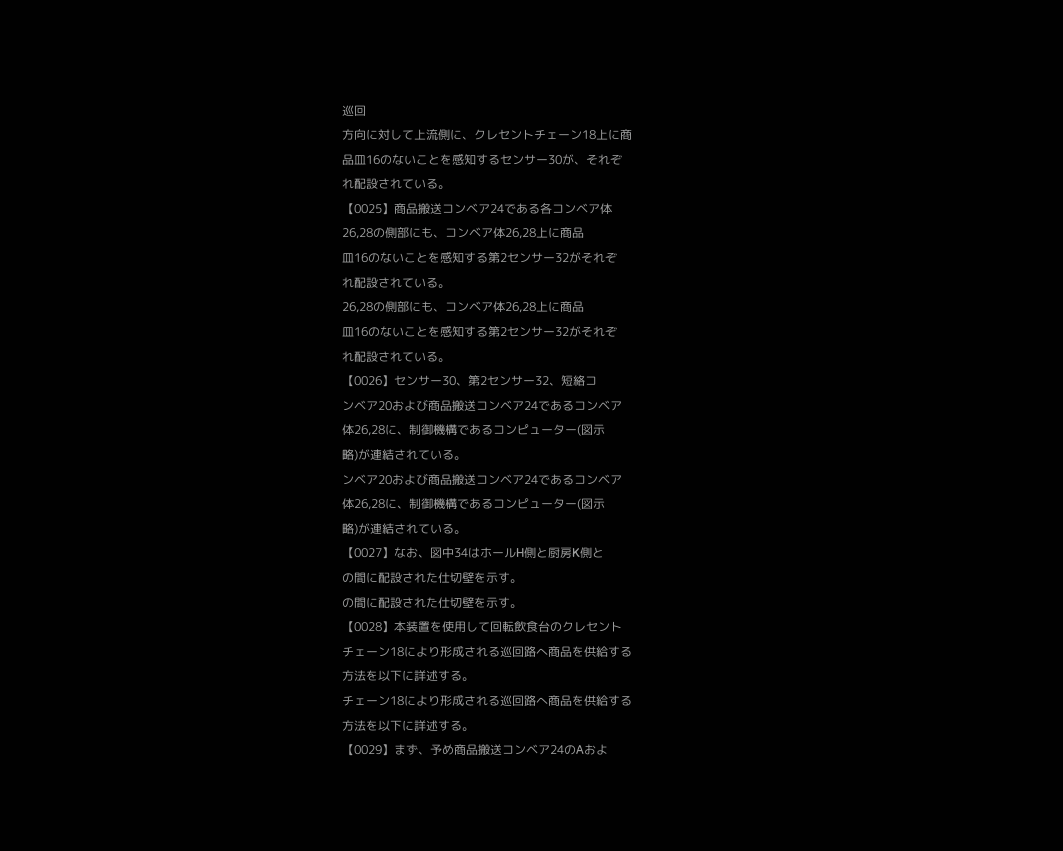巡回
方向に対して上流側に、クレセントチェーン18上に商
品皿16のないことを感知するセンサー30が、それぞ
れ配設されている。
【0025】商品搬送コンベア24である各コンベア体
26,28の側部にも、コンベア体26,28上に商品
皿16のないことを感知する第2センサー32がそれぞ
れ配設されている。
26,28の側部にも、コンベア体26,28上に商品
皿16のないことを感知する第2センサー32がそれぞ
れ配設されている。
【0026】センサー30、第2センサー32、短絡コ
ンベア20および商品搬送コンベア24であるコンベア
体26,28に、制御機構であるコンピューター(図示
略)が連結されている。
ンベア20および商品搬送コンベア24であるコンベア
体26,28に、制御機構であるコンピューター(図示
略)が連結されている。
【0027】なお、図中34はホールH側と厨房K側と
の間に配設された仕切壁を示す。
の間に配設された仕切壁を示す。
【0028】本装置を使用して回転飲食台のクレセント
チェーン18により形成される巡回路へ商品を供給する
方法を以下に詳述する。
チェーン18により形成される巡回路へ商品を供給する
方法を以下に詳述する。
【0029】まず、予め商品搬送コンベア24のAおよ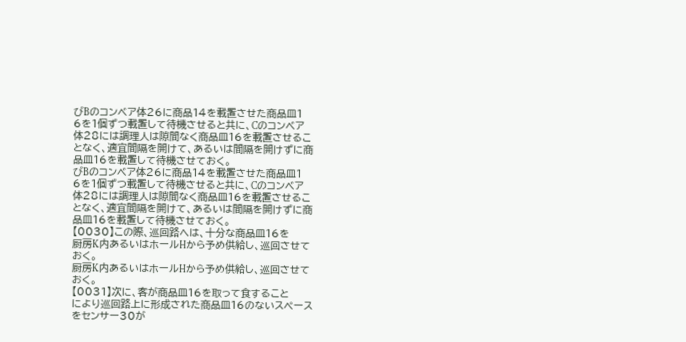びBのコンベア体26に商品14を載置させた商品皿1
6を1個ずつ載置して待機させると共に、Cのコンベア
体28には調理人は隙間なく商品皿16を載置させるこ
となく、適宜間隔を開けて、あるいは間隔を開けずに商
品皿16を載置して待機させておく。
びBのコンベア体26に商品14を載置させた商品皿1
6を1個ずつ載置して待機させると共に、Cのコンベア
体28には調理人は隙間なく商品皿16を載置させるこ
となく、適宜間隔を開けて、あるいは間隔を開けずに商
品皿16を載置して待機させておく。
【0030】この際、巡回路へは、十分な商品皿16を
厨房K内あるいはホールHから予め供給し、巡回させて
おく。
厨房K内あるいはホールHから予め供給し、巡回させて
おく。
【0031】次に、客が商品皿16を取って食すること
により巡回路上に形成された商品皿16のないスペース
をセンサー30が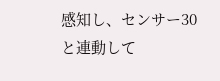感知し、センサー30と連動して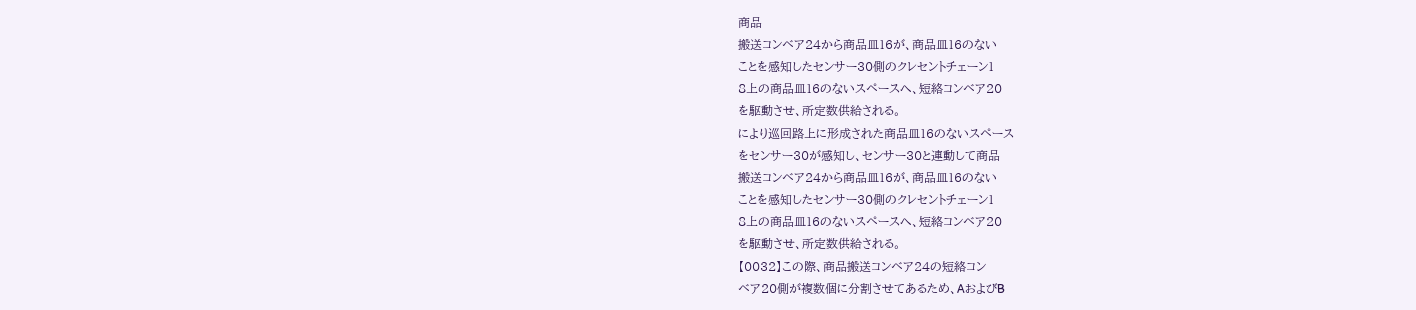商品
搬送コンベア24から商品皿16が、商品皿16のない
ことを感知したセンサー30側のクレセントチェーン1
8上の商品皿16のないスペースへ、短絡コンベア20
を駆動させ、所定数供給される。
により巡回路上に形成された商品皿16のないスペース
をセンサー30が感知し、センサー30と連動して商品
搬送コンベア24から商品皿16が、商品皿16のない
ことを感知したセンサー30側のクレセントチェーン1
8上の商品皿16のないスペースへ、短絡コンベア20
を駆動させ、所定数供給される。
【0032】この際、商品搬送コンベア24の短絡コン
ベア20側が複数個に分割させてあるため、AおよびB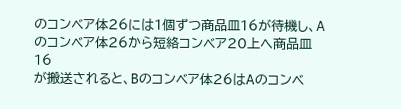のコンベア体26には1個ずつ商品皿16が待機し、A
のコンベア体26から短絡コンベア20上へ商品皿16
が搬送されると、Bのコンベア体26はAのコンベ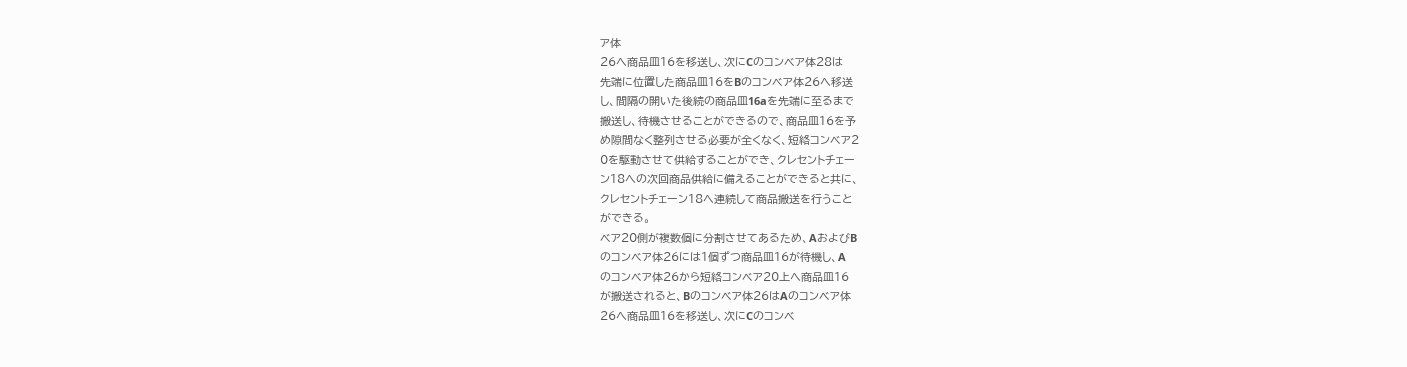ア体
26へ商品皿16を移送し、次にCのコンベア体28は
先端に位置した商品皿16をBのコンベア体26へ移送
し、間隔の開いた後続の商品皿16aを先端に至るまで
搬送し、待機させることができるので、商品皿16を予
め隙間なく整列させる必要が全くなく、短絡コンベア2
0を駆動させて供給することができ、クレセントチェー
ン18への次回商品供給に備えることができると共に、
クレセントチェーン18へ連続して商品搬送を行うこと
ができる。
ベア20側が複数個に分割させてあるため、AおよびB
のコンベア体26には1個ずつ商品皿16が待機し、A
のコンベア体26から短絡コンベア20上へ商品皿16
が搬送されると、Bのコンベア体26はAのコンベア体
26へ商品皿16を移送し、次にCのコンベ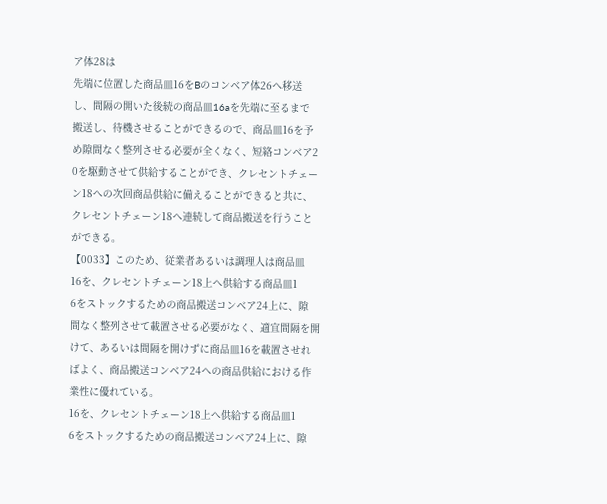ア体28は
先端に位置した商品皿16をBのコンベア体26へ移送
し、間隔の開いた後続の商品皿16aを先端に至るまで
搬送し、待機させることができるので、商品皿16を予
め隙間なく整列させる必要が全くなく、短絡コンベア2
0を駆動させて供給することができ、クレセントチェー
ン18への次回商品供給に備えることができると共に、
クレセントチェーン18へ連続して商品搬送を行うこと
ができる。
【0033】このため、従業者あるいは調理人は商品皿
16を、クレセントチェーン18上へ供給する商品皿1
6をストックするための商品搬送コンベア24上に、隙
間なく整列させて載置させる必要がなく、適宜間隔を開
けて、あるいは間隔を開けずに商品皿16を載置させれ
ばよく、商品搬送コンベア24への商品供給における作
業性に優れている。
16を、クレセントチェーン18上へ供給する商品皿1
6をストックするための商品搬送コンベア24上に、隙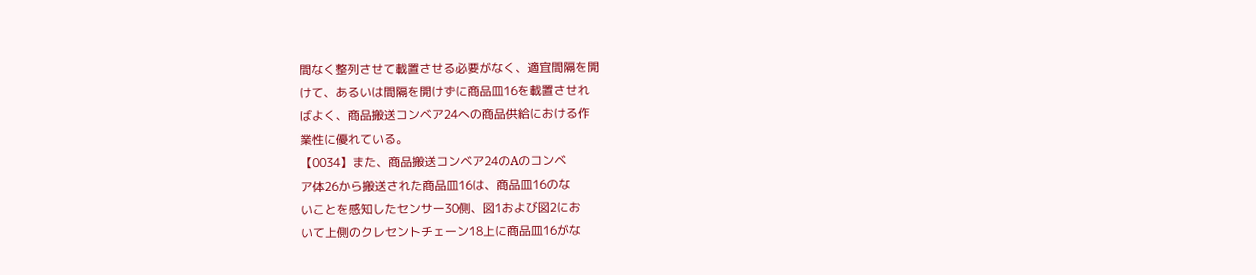間なく整列させて載置させる必要がなく、適宜間隔を開
けて、あるいは間隔を開けずに商品皿16を載置させれ
ばよく、商品搬送コンベア24への商品供給における作
業性に優れている。
【0034】また、商品搬送コンベア24のAのコンベ
ア体26から搬送された商品皿16は、商品皿16のな
いことを感知したセンサー30側、図1および図2にお
いて上側のクレセントチェーン18上に商品皿16がな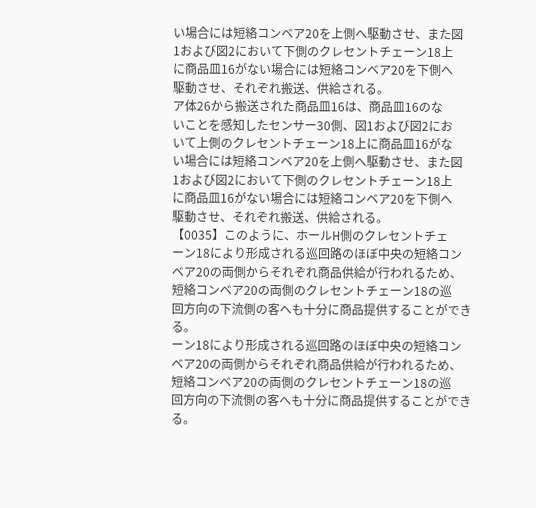い場合には短絡コンベア20を上側へ駆動させ、また図
1および図2において下側のクレセントチェーン18上
に商品皿16がない場合には短絡コンベア20を下側へ
駆動させ、それぞれ搬送、供給される。
ア体26から搬送された商品皿16は、商品皿16のな
いことを感知したセンサー30側、図1および図2にお
いて上側のクレセントチェーン18上に商品皿16がな
い場合には短絡コンベア20を上側へ駆動させ、また図
1および図2において下側のクレセントチェーン18上
に商品皿16がない場合には短絡コンベア20を下側へ
駆動させ、それぞれ搬送、供給される。
【0035】このように、ホールH側のクレセントチェ
ーン18により形成される巡回路のほぼ中央の短絡コン
ベア20の両側からそれぞれ商品供給が行われるため、
短絡コンベア20の両側のクレセントチェーン18の巡
回方向の下流側の客へも十分に商品提供することができ
る。
ーン18により形成される巡回路のほぼ中央の短絡コン
ベア20の両側からそれぞれ商品供給が行われるため、
短絡コンベア20の両側のクレセントチェーン18の巡
回方向の下流側の客へも十分に商品提供することができ
る。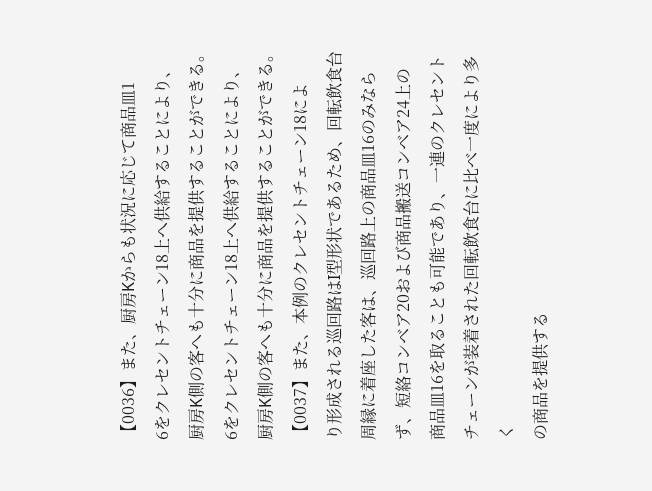【0036】また、厨房Kからも状況に応じて商品皿1
6をクレセントチェーン18上へ供給することにより、
厨房K側の客へも十分に商品を提供することができる。
6をクレセントチェーン18上へ供給することにより、
厨房K側の客へも十分に商品を提供することができる。
【0037】また、本例のクレセントチェーン18によ
り形成される巡回路はI型形状であるため、回転飲食台
周縁に着座した客は、巡回路上の商品皿16のみなら
ず、短絡コンベア20および商品搬送コンベア24上の
商品皿16を取ることも可能であり、一連のクレセント
チェーンが装着された回転飲食台に比べ一度により多く
の商品を提供する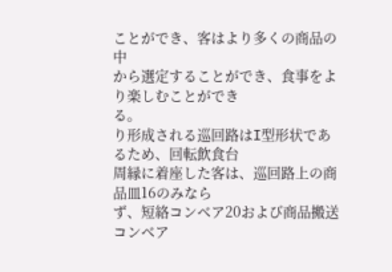ことができ、客はより多くの商品の中
から選定することができ、食事をより楽しむことができ
る。
り形成される巡回路はI型形状であるため、回転飲食台
周縁に着座した客は、巡回路上の商品皿16のみなら
ず、短絡コンベア20および商品搬送コンベア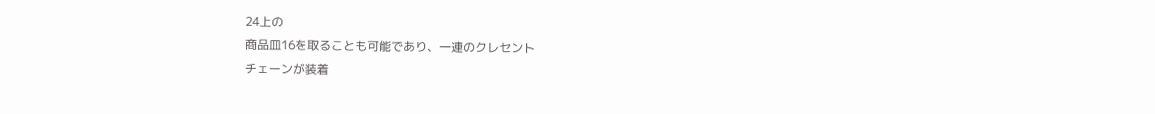24上の
商品皿16を取ることも可能であり、一連のクレセント
チェーンが装着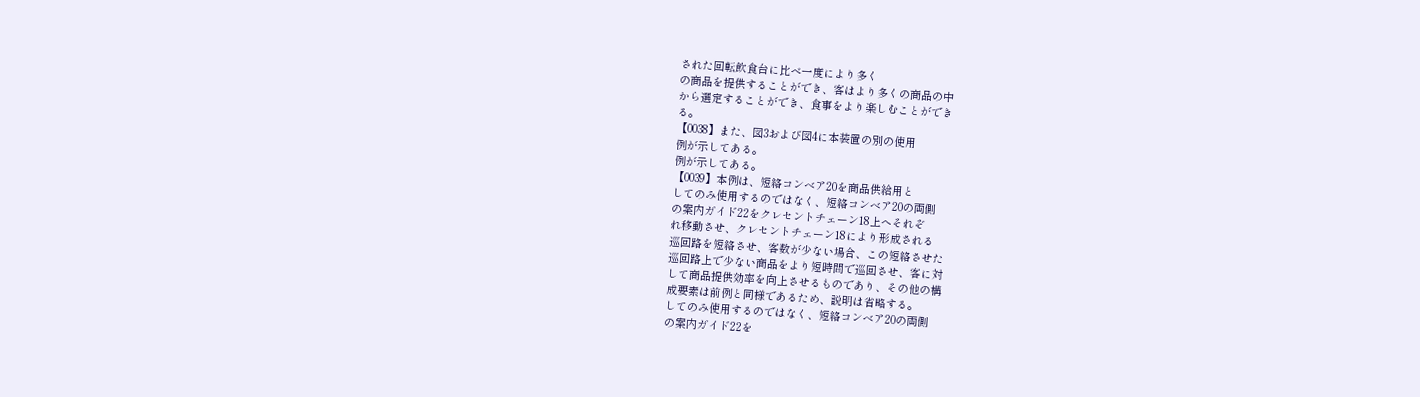された回転飲食台に比べ一度により多く
の商品を提供することができ、客はより多くの商品の中
から選定することができ、食事をより楽しむことができ
る。
【0038】また、図3および図4に本装置の別の使用
例が示してある。
例が示してある。
【0039】本例は、短絡コンベア20を商品供給用と
してのみ使用するのではなく、短絡コンベア20の両側
の案内ガイド22をクレセントチェーン18上へそれぞ
れ移動させ、クレセントチェーン18により形成される
巡回路を短絡させ、客数が少ない場合、この短絡させた
巡回路上で少ない商品をより短時間で巡回させ、客に対
して商品提供効率を向上させるものであり、その他の構
成要素は前例と同様であるため、説明は省略する。
してのみ使用するのではなく、短絡コンベア20の両側
の案内ガイド22を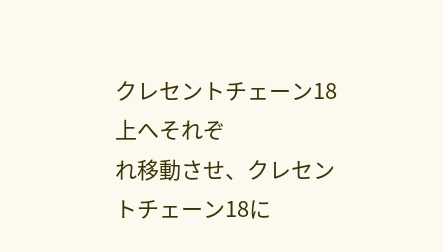クレセントチェーン18上へそれぞ
れ移動させ、クレセントチェーン18に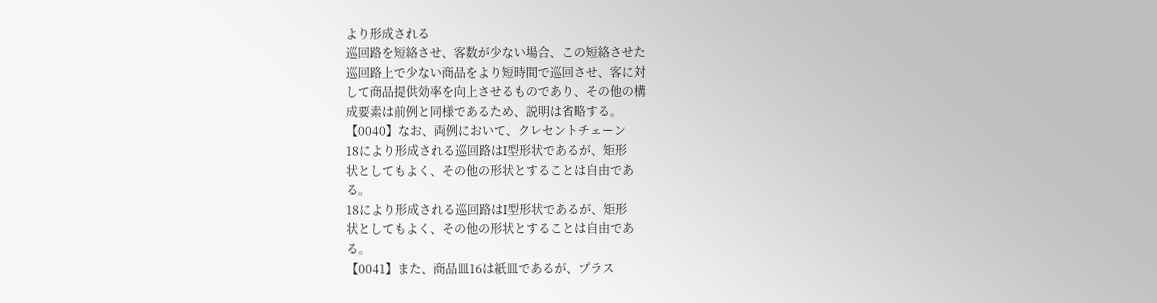より形成される
巡回路を短絡させ、客数が少ない場合、この短絡させた
巡回路上で少ない商品をより短時間で巡回させ、客に対
して商品提供効率を向上させるものであり、その他の構
成要素は前例と同様であるため、説明は省略する。
【0040】なお、両例において、クレセントチェーン
18により形成される巡回路はI型形状であるが、矩形
状としてもよく、その他の形状とすることは自由であ
る。
18により形成される巡回路はI型形状であるが、矩形
状としてもよく、その他の形状とすることは自由であ
る。
【0041】また、商品皿16は紙皿であるが、プラス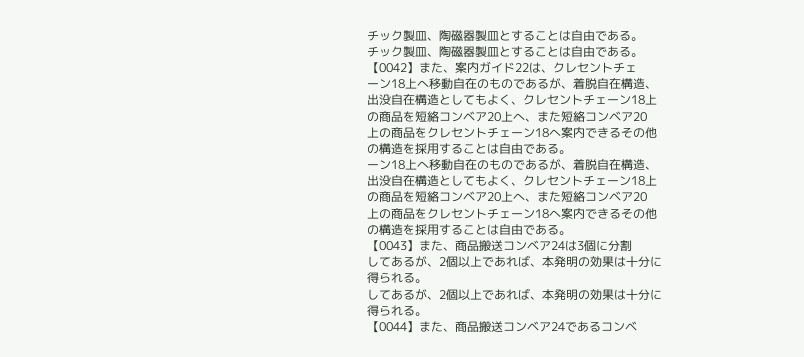チック製皿、陶磁器製皿とすることは自由である。
チック製皿、陶磁器製皿とすることは自由である。
【0042】また、案内ガイド22は、クレセントチェ
ーン18上へ移動自在のものであるが、着脱自在構造、
出没自在構造としてもよく、クレセントチェーン18上
の商品を短絡コンベア20上へ、また短絡コンベア20
上の商品をクレセントチェーン18へ案内できるその他
の構造を採用することは自由である。
ーン18上へ移動自在のものであるが、着脱自在構造、
出没自在構造としてもよく、クレセントチェーン18上
の商品を短絡コンベア20上へ、また短絡コンベア20
上の商品をクレセントチェーン18へ案内できるその他
の構造を採用することは自由である。
【0043】また、商品搬送コンベア24は3個に分割
してあるが、2個以上であれば、本発明の効果は十分に
得られる。
してあるが、2個以上であれば、本発明の効果は十分に
得られる。
【0044】また、商品搬送コンベア24であるコンベ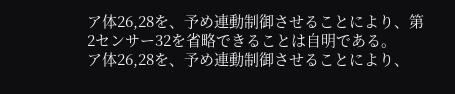ア体26,28を、予め連動制御させることにより、第
2センサー32を省略できることは自明である。
ア体26,28を、予め連動制御させることにより、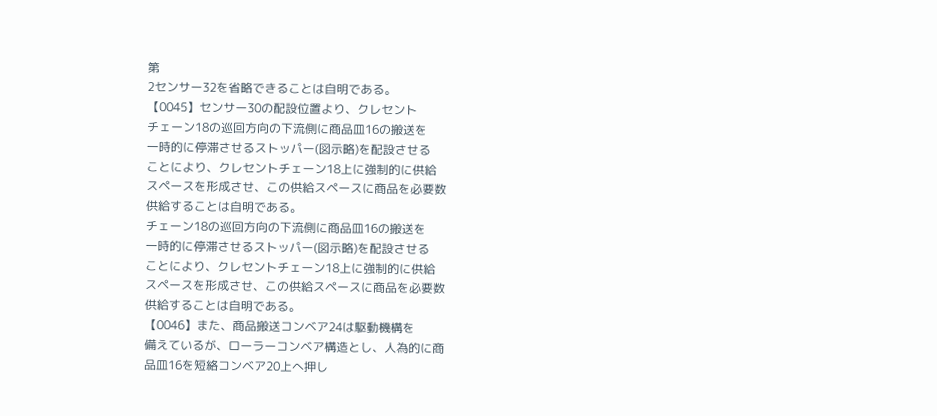第
2センサー32を省略できることは自明である。
【0045】センサー30の配設位置より、クレセント
チェーン18の巡回方向の下流側に商品皿16の搬送を
一時的に停滞させるストッパー(図示略)を配設させる
ことにより、クレセントチェーン18上に強制的に供給
スペースを形成させ、この供給スペースに商品を必要数
供給することは自明である。
チェーン18の巡回方向の下流側に商品皿16の搬送を
一時的に停滞させるストッパー(図示略)を配設させる
ことにより、クレセントチェーン18上に強制的に供給
スペースを形成させ、この供給スペースに商品を必要数
供給することは自明である。
【0046】また、商品搬送コンベア24は駆動機構を
備えているが、ローラーコンベア構造とし、人為的に商
品皿16を短絡コンベア20上へ押し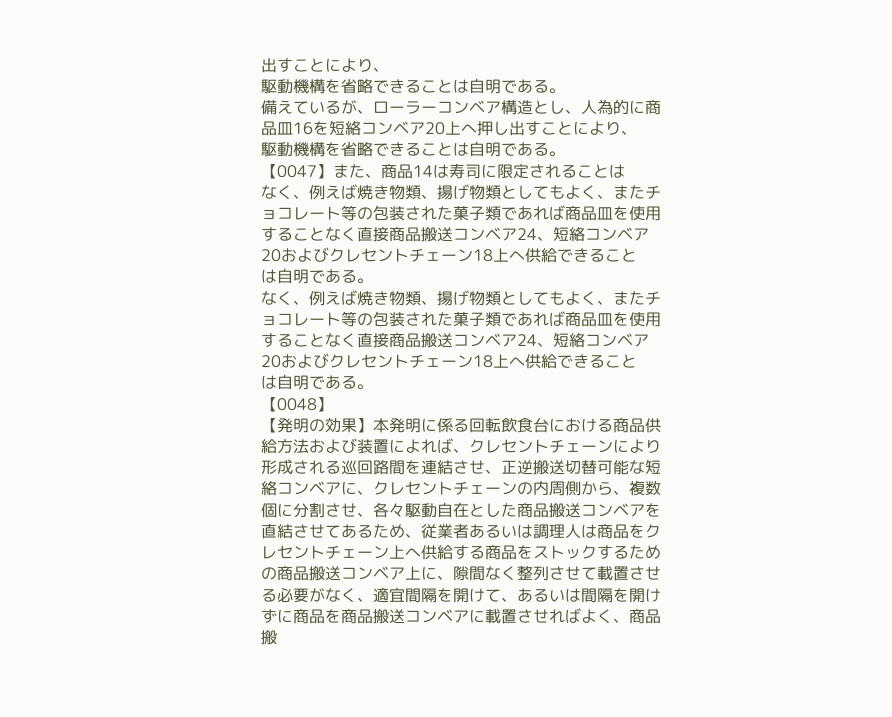出すことにより、
駆動機構を省略できることは自明である。
備えているが、ローラーコンベア構造とし、人為的に商
品皿16を短絡コンベア20上へ押し出すことにより、
駆動機構を省略できることは自明である。
【0047】また、商品14は寿司に限定されることは
なく、例えば焼き物類、揚げ物類としてもよく、またチ
ョコレート等の包装された菓子類であれば商品皿を使用
することなく直接商品搬送コンベア24、短絡コンベア
20およびクレセントチェーン18上へ供給できること
は自明である。
なく、例えば焼き物類、揚げ物類としてもよく、またチ
ョコレート等の包装された菓子類であれば商品皿を使用
することなく直接商品搬送コンベア24、短絡コンベア
20およびクレセントチェーン18上へ供給できること
は自明である。
【0048】
【発明の効果】本発明に係る回転飲食台における商品供
給方法および装置によれば、クレセントチェーンにより
形成される巡回路間を連結させ、正逆搬送切替可能な短
絡コンベアに、クレセントチェーンの内周側から、複数
個に分割させ、各々駆動自在とした商品搬送コンベアを
直結させてあるため、従業者あるいは調理人は商品をク
レセントチェーン上へ供給する商品をストックするため
の商品搬送コンベア上に、隙間なく整列させて載置させ
る必要がなく、適宜間隔を開けて、あるいは間隔を開け
ずに商品を商品搬送コンベアに載置させればよく、商品
搬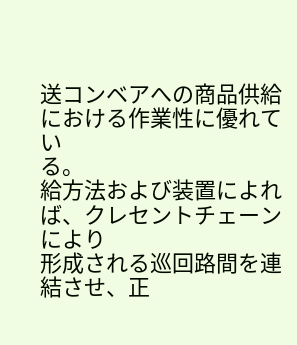送コンベアへの商品供給における作業性に優れてい
る。
給方法および装置によれば、クレセントチェーンにより
形成される巡回路間を連結させ、正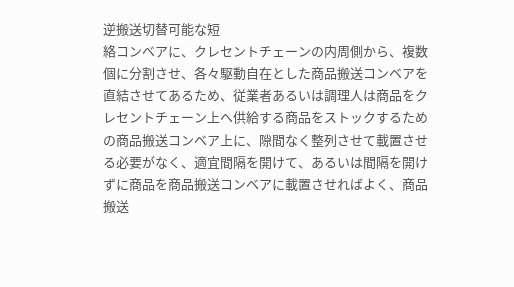逆搬送切替可能な短
絡コンベアに、クレセントチェーンの内周側から、複数
個に分割させ、各々駆動自在とした商品搬送コンベアを
直結させてあるため、従業者あるいは調理人は商品をク
レセントチェーン上へ供給する商品をストックするため
の商品搬送コンベア上に、隙間なく整列させて載置させ
る必要がなく、適宜間隔を開けて、あるいは間隔を開け
ずに商品を商品搬送コンベアに載置させればよく、商品
搬送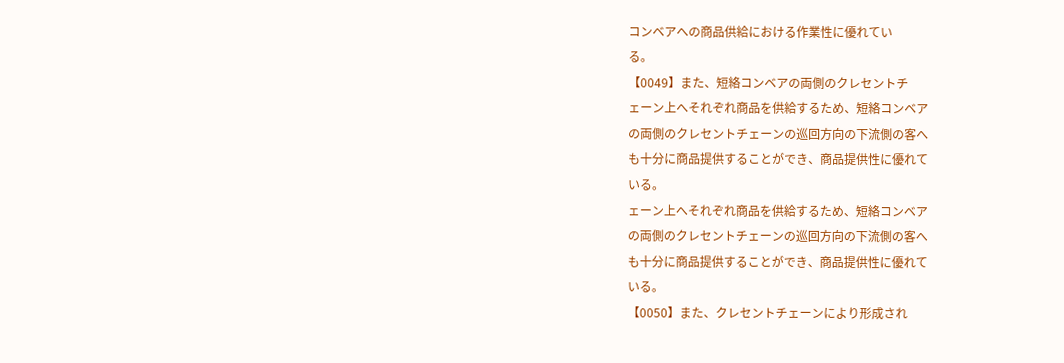コンベアへの商品供給における作業性に優れてい
る。
【0049】また、短絡コンベアの両側のクレセントチ
ェーン上へそれぞれ商品を供給するため、短絡コンベア
の両側のクレセントチェーンの巡回方向の下流側の客へ
も十分に商品提供することができ、商品提供性に優れて
いる。
ェーン上へそれぞれ商品を供給するため、短絡コンベア
の両側のクレセントチェーンの巡回方向の下流側の客へ
も十分に商品提供することができ、商品提供性に優れて
いる。
【0050】また、クレセントチェーンにより形成され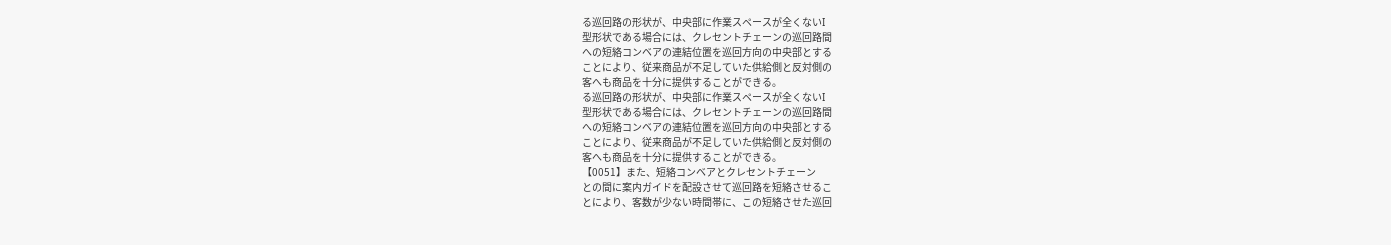る巡回路の形状が、中央部に作業スペースが全くないI
型形状である場合には、クレセントチェーンの巡回路間
への短絡コンベアの連結位置を巡回方向の中央部とする
ことにより、従来商品が不足していた供給側と反対側の
客へも商品を十分に提供することができる。
る巡回路の形状が、中央部に作業スペースが全くないI
型形状である場合には、クレセントチェーンの巡回路間
への短絡コンベアの連結位置を巡回方向の中央部とする
ことにより、従来商品が不足していた供給側と反対側の
客へも商品を十分に提供することができる。
【0051】また、短絡コンベアとクレセントチェーン
との間に案内ガイドを配設させて巡回路を短絡させるこ
とにより、客数が少ない時間帯に、この短絡させた巡回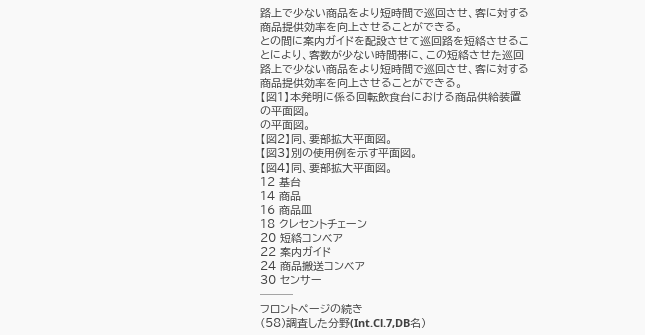路上で少ない商品をより短時間で巡回させ、客に対する
商品提供効率を向上させることができる。
との間に案内ガイドを配設させて巡回路を短絡させるこ
とにより、客数が少ない時間帯に、この短絡させた巡回
路上で少ない商品をより短時間で巡回させ、客に対する
商品提供効率を向上させることができる。
【図1】本発明に係る回転飲食台における商品供給装置
の平面図。
の平面図。
【図2】同、要部拡大平面図。
【図3】別の使用例を示す平面図。
【図4】同、要部拡大平面図。
12 基台
14 商品
16 商品皿
18 クレセントチェーン
20 短絡コンベア
22 案内ガイド
24 商品搬送コンベア
30 センサー
───
フロントページの続き
(58)調査した分野(Int.Cl.7,DB名)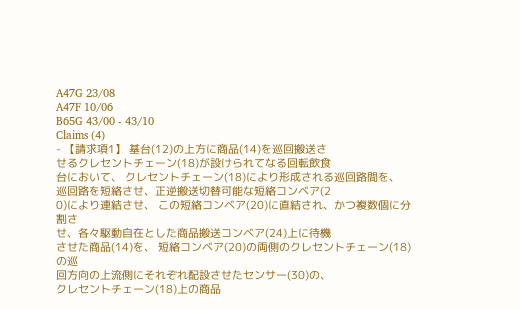A47G 23/08
A47F 10/06
B65G 43/00 - 43/10
Claims (4)
- 【請求項1】 基台(12)の上方に商品(14)を巡回搬送さ
せるクレセントチェーン(18)が設けられてなる回転飲食
台において、 クレセントチェーン(18)により形成される巡回路間を、
巡回路を短絡させ、正逆搬送切替可能な短絡コンベア(2
0)により連結させ、 この短絡コンベア(20)に直結され、かつ複数個に分割さ
せ、各々駆動自在とした商品搬送コンベア(24)上に待機
させた商品(14)を、 短絡コンベア(20)の両側のクレセントチェーン(18)の巡
回方向の上流側にそれぞれ配設させたセンサー(30)の、
クレセントチェーン(18)上の商品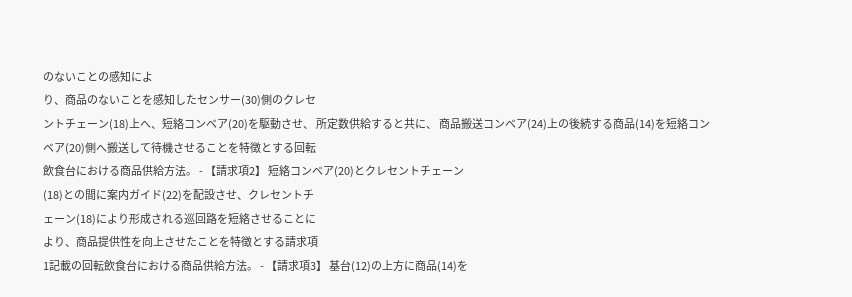のないことの感知によ
り、商品のないことを感知したセンサー(30)側のクレセ
ントチェーン(18)上へ、短絡コンベア(20)を駆動させ、 所定数供給すると共に、 商品搬送コンベア(24)上の後続する商品(14)を短絡コン
ベア(20)側へ搬送して待機させることを特徴とする回転
飲食台における商品供給方法。 - 【請求項2】 短絡コンベア(20)とクレセントチェーン
(18)との間に案内ガイド(22)を配設させ、クレセントチ
ェーン(18)により形成される巡回路を短絡させることに
より、商品提供性を向上させたことを特徴とする請求項
1記載の回転飲食台における商品供給方法。 - 【請求項3】 基台(12)の上方に商品(14)を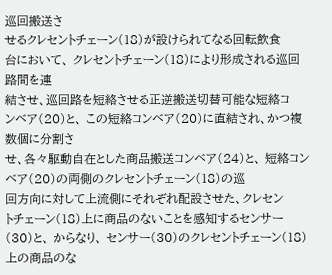巡回搬送さ
せるクレセントチェーン(18)が設けられてなる回転飲食
台において、 クレセントチェーン(18)により形成される巡回路間を連
結させ、巡回路を短絡させる正逆搬送切替可能な短絡コ
ンベア(20)と、 この短絡コンベア(20)に直結され、かつ複数個に分割さ
せ、各々駆動自在とした商品搬送コンベア(24)と、 短絡コンベア(20)の両側のクレセントチェーン(18)の巡
回方向に対して上流側にそれぞれ配設させた、クレセン
トチェーン(18)上に商品のないことを感知するセンサー
(30)と、 からなり、 センサー(30)のクレセントチェーン(18)上の商品のな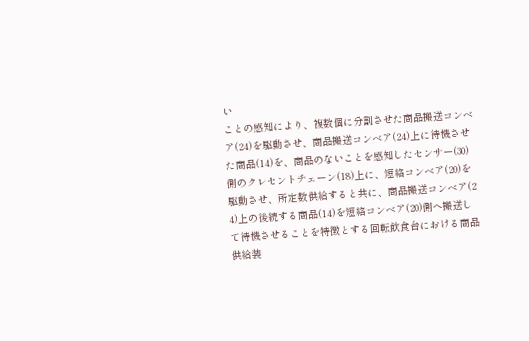い
ことの感知により、複数個に分割させた商品搬送コンベ
ア(24)を駆動させ、商品搬送コンベア(24)上に待機させ
た商品(14)を、商品のないことを感知したセンサー(30)
側のクレセントチェーン(18)上に、短絡コンベア(20)を
駆動させ、所定数供給すると共に、商品搬送コンベア(2
4)上の後続する商品(14)を短絡コンベア(20)側へ搬送し
て待機させることを特徴とする回転飲食台における商品
供給装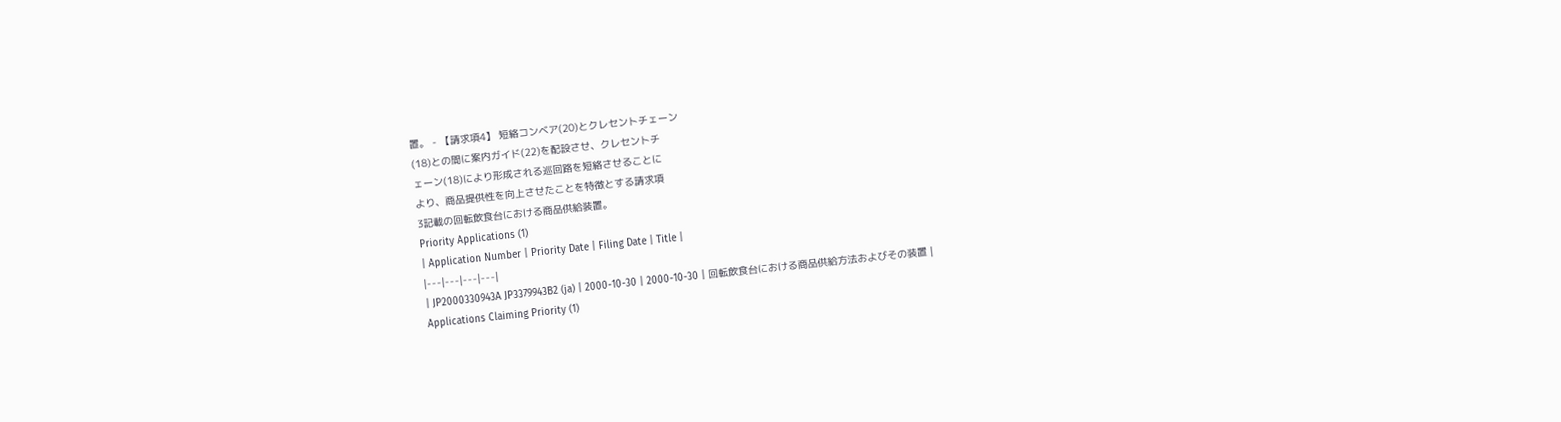置。 - 【請求項4】 短絡コンベア(20)とクレセントチェーン
(18)との間に案内ガイド(22)を配設させ、クレセントチ
ェーン(18)により形成される巡回路を短絡させることに
より、商品提供性を向上させたことを特徴とする請求項
3記載の回転飲食台における商品供給装置。
Priority Applications (1)
| Application Number | Priority Date | Filing Date | Title |
|---|---|---|---|
| JP2000330943A JP3379943B2 (ja) | 2000-10-30 | 2000-10-30 | 回転飲食台における商品供給方法およびその装置 |
Applications Claiming Priority (1)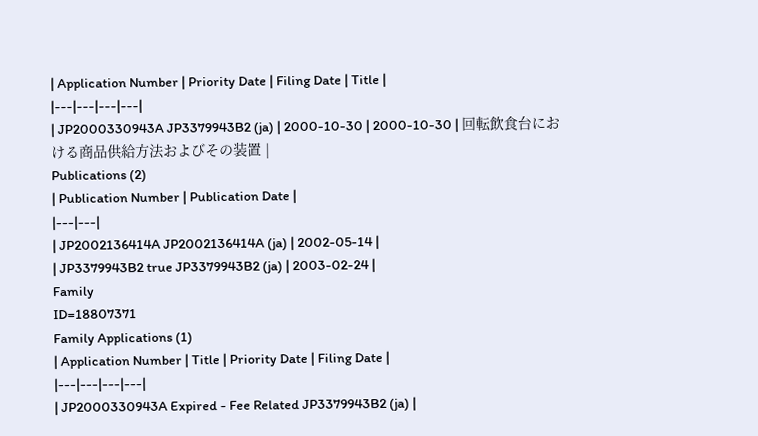| Application Number | Priority Date | Filing Date | Title |
|---|---|---|---|
| JP2000330943A JP3379943B2 (ja) | 2000-10-30 | 2000-10-30 | 回転飲食台における商品供給方法およびその装置 |
Publications (2)
| Publication Number | Publication Date |
|---|---|
| JP2002136414A JP2002136414A (ja) | 2002-05-14 |
| JP3379943B2 true JP3379943B2 (ja) | 2003-02-24 |
Family
ID=18807371
Family Applications (1)
| Application Number | Title | Priority Date | Filing Date |
|---|---|---|---|
| JP2000330943A Expired - Fee Related JP3379943B2 (ja) |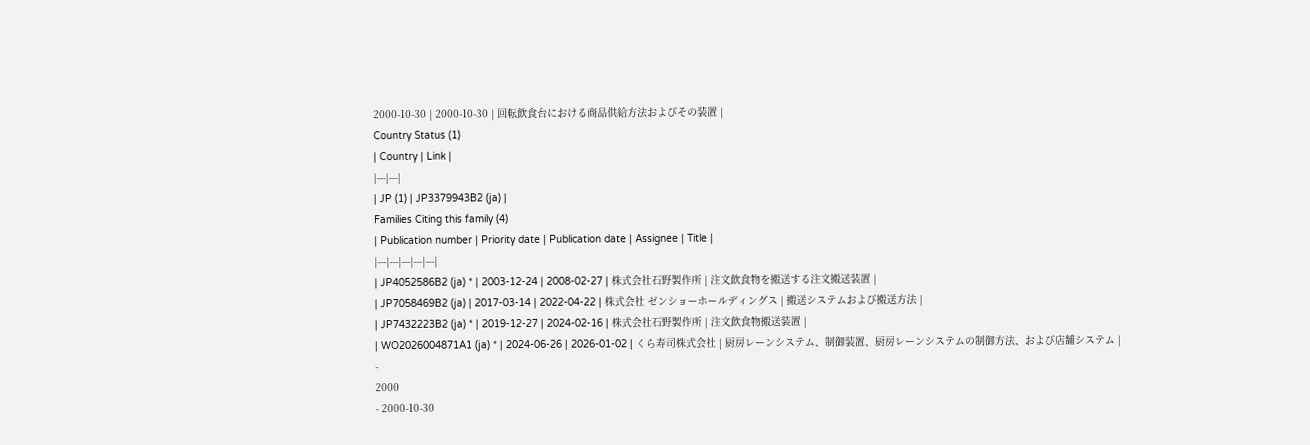2000-10-30 | 2000-10-30 | 回転飲食台における商品供給方法およびその装置 |
Country Status (1)
| Country | Link |
|---|---|
| JP (1) | JP3379943B2 (ja) |
Families Citing this family (4)
| Publication number | Priority date | Publication date | Assignee | Title |
|---|---|---|---|---|
| JP4052586B2 (ja) * | 2003-12-24 | 2008-02-27 | 株式会社石野製作所 | 注文飲食物を搬送する注文搬送装置 |
| JP7058469B2 (ja) | 2017-03-14 | 2022-04-22 | 株式会社 ゼンショーホールディングス | 搬送システムおよび搬送方法 |
| JP7432223B2 (ja) * | 2019-12-27 | 2024-02-16 | 株式会社石野製作所 | 注文飲食物搬送装置 |
| WO2026004871A1 (ja) * | 2024-06-26 | 2026-01-02 | くら寿司株式会社 | 厨房レーンシステム、制御装置、厨房レーンシステムの制御方法、および店舗システム |
-
2000
- 2000-10-30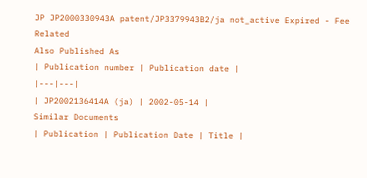JP JP2000330943A patent/JP3379943B2/ja not_active Expired - Fee Related
Also Published As
| Publication number | Publication date |
|---|---|
| JP2002136414A (ja) | 2002-05-14 |
Similar Documents
| Publication | Publication Date | Title |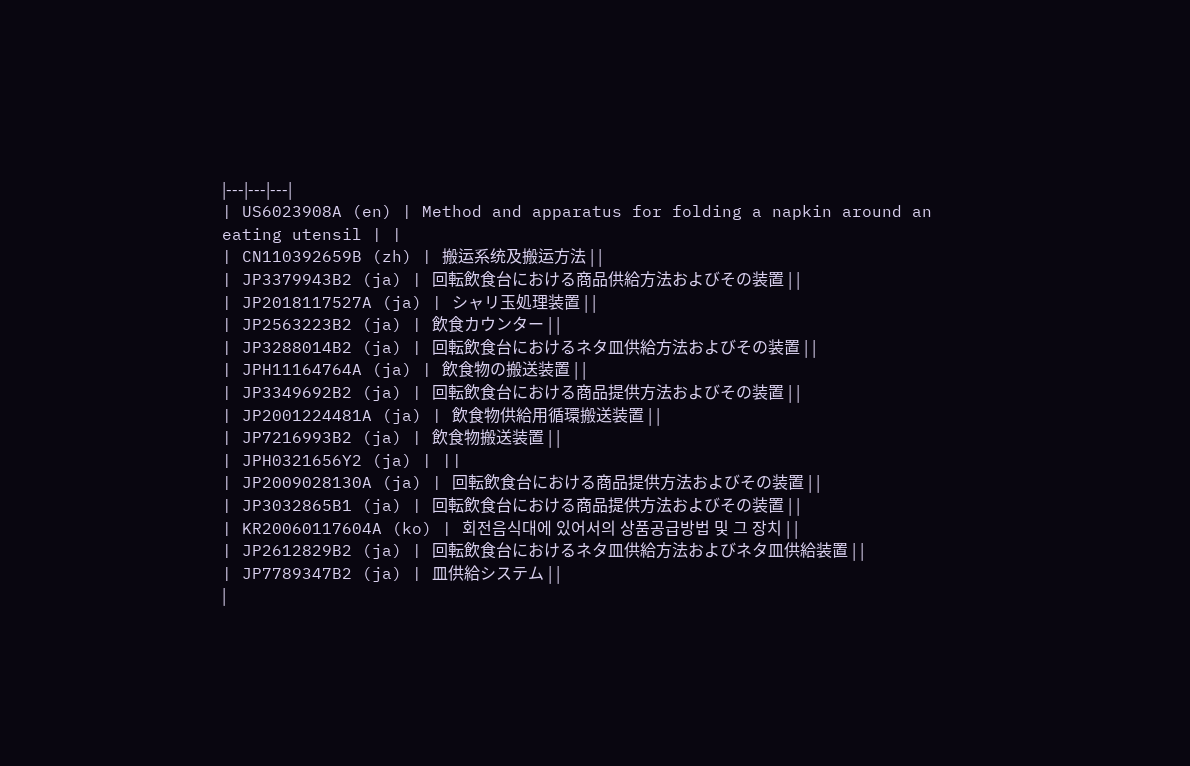|---|---|---|
| US6023908A (en) | Method and apparatus for folding a napkin around an eating utensil | |
| CN110392659B (zh) | 搬运系统及搬运方法 | |
| JP3379943B2 (ja) | 回転飲食台における商品供給方法およびその装置 | |
| JP2018117527A (ja) | シャリ玉処理装置 | |
| JP2563223B2 (ja) | 飲食カウンター | |
| JP3288014B2 (ja) | 回転飲食台におけるネタ皿供給方法およびその装置 | |
| JPH11164764A (ja) | 飲食物の搬送装置 | |
| JP3349692B2 (ja) | 回転飲食台における商品提供方法およびその装置 | |
| JP2001224481A (ja) | 飲食物供給用循環搬送装置 | |
| JP7216993B2 (ja) | 飲食物搬送装置 | |
| JPH0321656Y2 (ja) | ||
| JP2009028130A (ja) | 回転飲食台における商品提供方法およびその装置 | |
| JP3032865B1 (ja) | 回転飲食台における商品提供方法およびその装置 | |
| KR20060117604A (ko) | 회전음식대에 있어서의 상품공급방법 및 그 장치 | |
| JP2612829B2 (ja) | 回転飲食台におけるネタ皿供給方法およびネタ皿供給装置 | |
| JP7789347B2 (ja) | 皿供給システム | |
|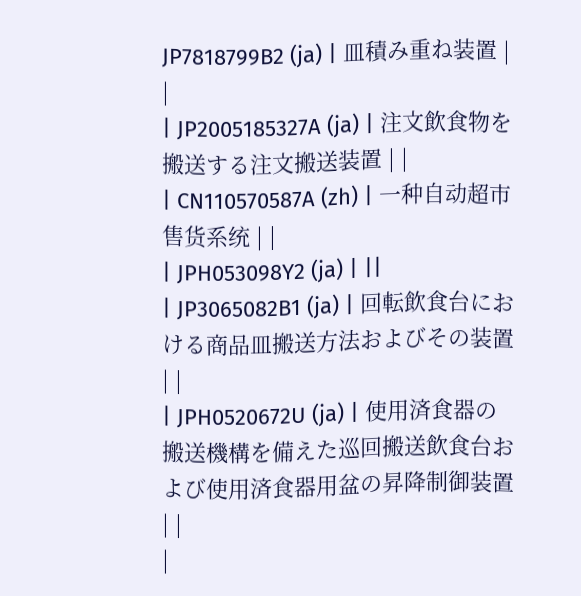JP7818799B2 (ja) | 皿積み重ね装置 | |
| JP2005185327A (ja) | 注文飲食物を搬送する注文搬送装置 | |
| CN110570587A (zh) | 一种自动超市售货系统 | |
| JPH053098Y2 (ja) | ||
| JP3065082B1 (ja) | 回転飲食台における商品皿搬送方法およびその装置 | |
| JPH0520672U (ja) | 使用済食器の搬送機構を備えた巡回搬送飲食台および使用済食器用盆の昇降制御装置 | |
|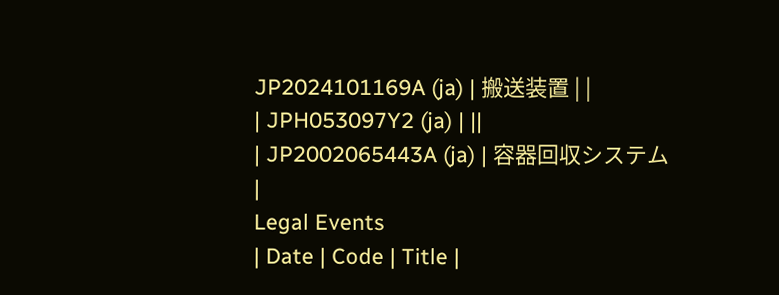JP2024101169A (ja) | 搬送装置 | |
| JPH053097Y2 (ja) | ||
| JP2002065443A (ja) | 容器回収システム |
Legal Events
| Date | Code | Title |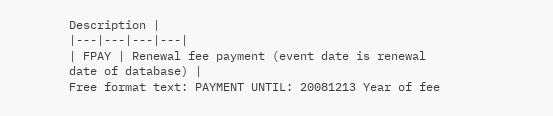Description |
|---|---|---|---|
| FPAY | Renewal fee payment (event date is renewal date of database) |
Free format text: PAYMENT UNTIL: 20081213 Year of fee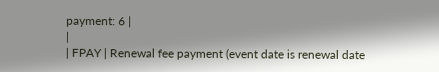payment: 6 |
|
| FPAY | Renewal fee payment (event date is renewal date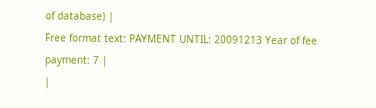of database) |
Free format text: PAYMENT UNTIL: 20091213 Year of fee payment: 7 |
|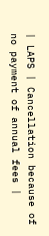| LAPS | Cancellation because of no payment of annual fees |